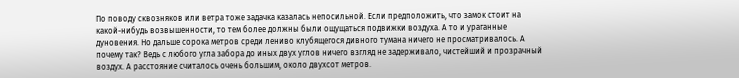По поводу сквозняков или ветра тоже задачка казалась непосильной. Если предположить, что замок стоит на какой-нибудь возвышенности, то тем более должны были ощущаться подвижки воздуха. А то и ураганные дуновения. Но дальше сорока метров среди лениво клубящегося дивного тумана ничего не просматривалось. А почему так? Ведь с любого угла забора до иных двух углов ничего взгляд не задерживало, чистейший и прозрачный воздух. А расстояние считалось очень большим, около двухсот метров.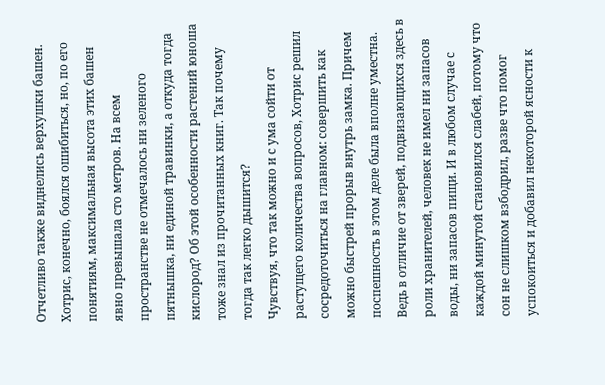Отчетливо также виднелись верхушки башен. Хотрис, конечно, боялся ошибиться, но, по его понятиям, максимальная высота этих башен явно превышала сто метров. На всем пространстве не отмечалось ни зеленого пятнышка, ни единой травинки, а откуда тогда кислород? Об этой особенности растений юноша тоже знал из прочитанных книг. Так почему тогда так легко дышится?
Чувствуя, что так можно и с ума сойти от растущего количества вопросов, Хотрис решил сосредоточиться на главном: совершить как можно быстрей прорыв внутрь замка. Причем поспешность в этом деле была вполне уместна. Ведь в отличие от зверей, подвизающихся здесь в роли хранителей, человек не имел ни запасов воды, ни запасов пищи. И в любом случае с каждой минутой становился слабей, потому что сон не слишком взбодрил, разве что помог успокоиться и добавил некоторой ясности к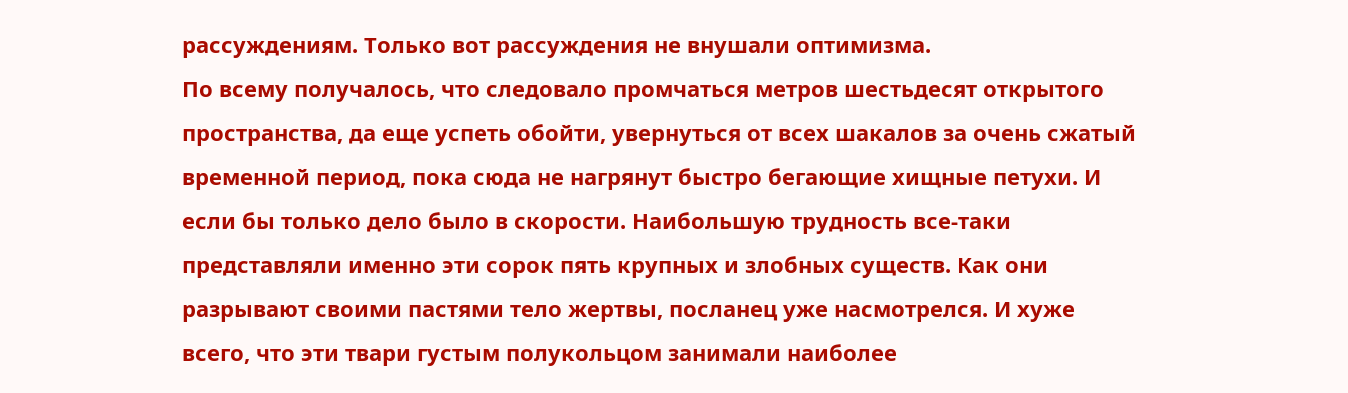рассуждениям. Только вот рассуждения не внушали оптимизма.
По всему получалось, что следовало промчаться метров шестьдесят открытого пространства, да еще успеть обойти, увернуться от всех шакалов за очень сжатый временной период, пока сюда не нагрянут быстро бегающие хищные петухи. И если бы только дело было в скорости. Наибольшую трудность все-таки представляли именно эти сорок пять крупных и злобных существ. Как они разрывают своими пастями тело жертвы, посланец уже насмотрелся. И хуже всего, что эти твари густым полукольцом занимали наиболее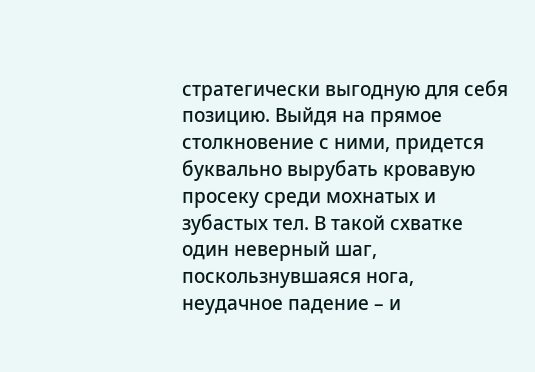стратегически выгодную для себя позицию. Выйдя на прямое столкновение с ними, придется буквально вырубать кровавую просеку среди мохнатых и зубастых тел. В такой схватке один неверный шаг, поскользнувшаяся нога, неудачное падение – и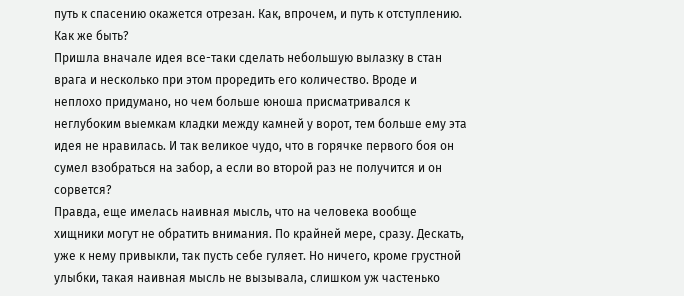путь к спасению окажется отрезан. Как, впрочем, и путь к отступлению. Как же быть?
Пришла вначале идея все-таки сделать небольшую вылазку в стан врага и несколько при этом проредить его количество. Вроде и неплохо придумано, но чем больше юноша присматривался к неглубоким выемкам кладки между камней у ворот, тем больше ему эта идея не нравилась. И так великое чудо, что в горячке первого боя он сумел взобраться на забор, а если во второй раз не получится и он сорвется?
Правда, еще имелась наивная мысль, что на человека вообще хищники могут не обратить внимания. По крайней мере, сразу. Дескать, уже к нему привыкли, так пусть себе гуляет. Но ничего, кроме грустной улыбки, такая наивная мысль не вызывала, слишком уж частенько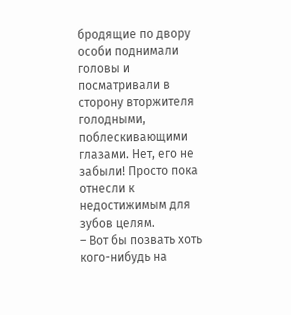бродящие по двору особи поднимали головы и посматривали в сторону вторжителя голодными, поблескивающими глазами. Нет, его не забыли! Просто пока отнесли к недостижимым для зубов целям.
– Вот бы позвать хоть кого-нибудь на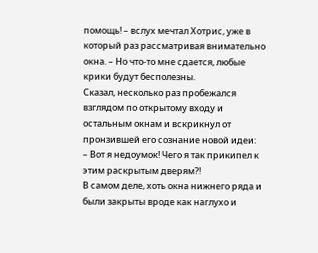помощь! – вслух мечтал Хотрис, уже в который раз рассматривая внимательно окна. – Но что-то мне сдается, любые крики будут бесполезны.
Сказал, несколько раз пробежался взглядом по открытому входу и остальным окнам и вскрикнул от пронзившей его сознание новой идеи:
– Вот я недоумок! Чего я так прикипел к этим раскрытым дверям?!
В самом деле, хоть окна нижнего ряда и были закрыты вроде как наглухо и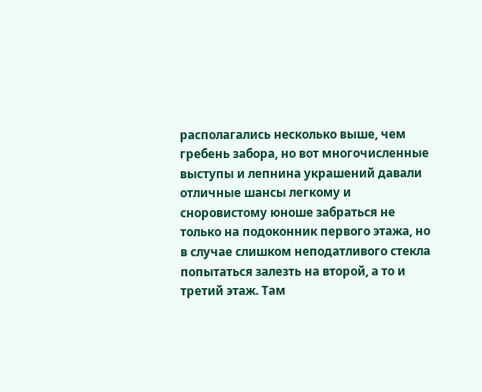располагались несколько выше, чем гребень забора, но вот многочисленные выступы и лепнина украшений давали отличные шансы легкому и сноровистому юноше забраться не только на подоконник первого этажа, но в случае слишком неподатливого стекла попытаться залезть на второй, а то и третий этаж. Там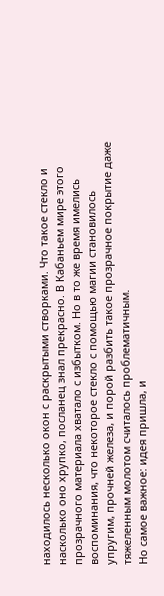находилось несколько окон с раскрытыми створками. Что такое стекло и насколько оно хрупко, посланец знал прекрасно. В Кабаньем мире этого прозрачного материала хватало с избытком. Но в то же время имелись воспоминания, что некоторое стекло с помощью магии становилось упругим, прочней железа, и порой разбить такое прозрачное покрытие даже тяжеленным молотом считалось проблематичным.
Но самое важное: идея пришла, и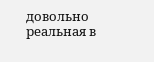довольно реальная в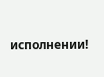исполнении!